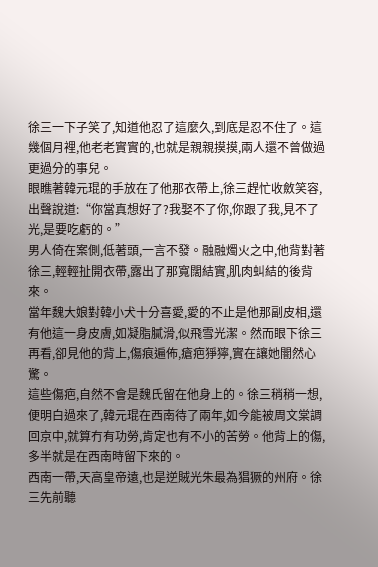徐三一下子笑了,知道他忍了這麼久,到底是忍不住了。這幾個月裡,他老老實實的,也就是親親摸摸,兩人還不曾做過更過分的事兒。
眼瞧著韓元琨的手放在了他那衣帶上,徐三趕忙收斂笑容,出聲說道:“你當真想好了?我娶不了你,你跟了我,見不了光,是要吃虧的。”
男人倚在案側,低著頭,一言不發。融融燭火之中,他背對著徐三,輕輕扯開衣帶,露出了那寬闊結實,肌肉虯結的後背來。
當年魏大娘對韓小犬十分喜愛,愛的不止是他那副皮相,還有他這一身皮膚,如凝脂膩滑,似飛雪光潔。然而眼下徐三再看,卻見他的背上,傷痕遍佈,瘡疤猙獰,實在讓她闇然心驚。
這些傷疤,自然不會是魏氏留在他身上的。徐三稍稍一想,便明白過來了,韓元琨在西南待了兩年,如今能被周文棠調回京中,就算冇有功勞,肯定也有不小的苦勞。他背上的傷,多半就是在西南時留下來的。
西南一帶,天高皇帝遠,也是逆賊光朱最為猖獗的州府。徐三先前聽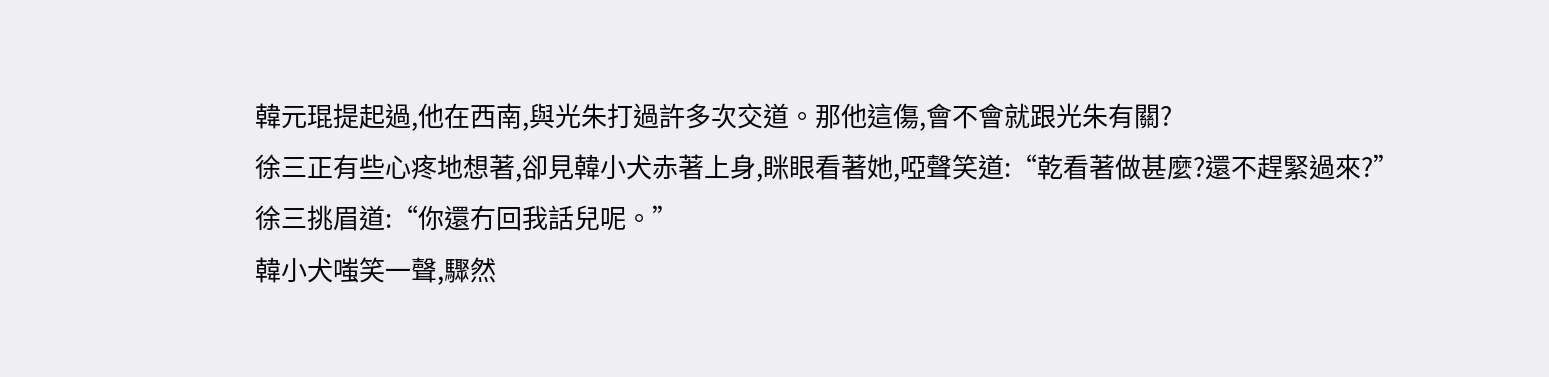韓元琨提起過,他在西南,與光朱打過許多次交道。那他這傷,會不會就跟光朱有關?
徐三正有些心疼地想著,卻見韓小犬赤著上身,眯眼看著她,啞聲笑道:“乾看著做甚麼?還不趕緊過來?”
徐三挑眉道:“你還冇回我話兒呢。”
韓小犬嗤笑一聲,驟然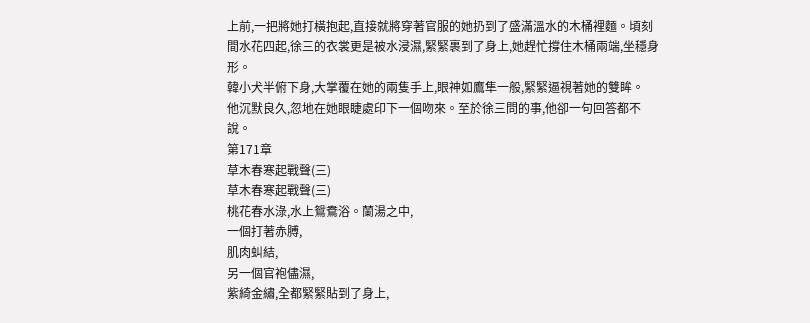上前,一把將她打橫抱起,直接就將穿著官服的她扔到了盛滿溫水的木桶裡麵。頃刻間水花四起,徐三的衣裳更是被水浸濕,緊緊裹到了身上,她趕忙撐住木桶兩端,坐穩身形。
韓小犬半俯下身,大掌覆在她的兩隻手上,眼神如鷹隼一般,緊緊逼視著她的雙眸。
他沉默良久,忽地在她眼睫處印下一個吻來。至於徐三問的事,他卻一句回答都不說。
第171章
草木春寒起戰聲(三)
草木春寒起戰聲(三)
桃花春水淥,水上鴛鴦浴。蘭湯之中,
一個打著赤膊,
肌肉虯結,
另一個官袍儘濕,
紫綺金繡,全都緊緊貼到了身上,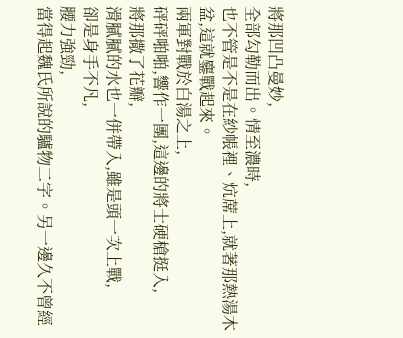將那凹凸曼妙,
全部勾勒而出。情至濃時,
也不管是不是在紗帳裡、炕蓆上,就著那熱湯木盆,這就鏖戰起來。
兩軍對戰於白湯之上,
砰砰啪啪,響作一團,這邊的將士硬槍挺入,
將那撒了花瓣,
滑膩膩的水也一併帶入,雖是頭一次上戰,
卻是身手不凡,
腰力強勁,
當得起魏氏所說的驢物二字。另一邊久不曾經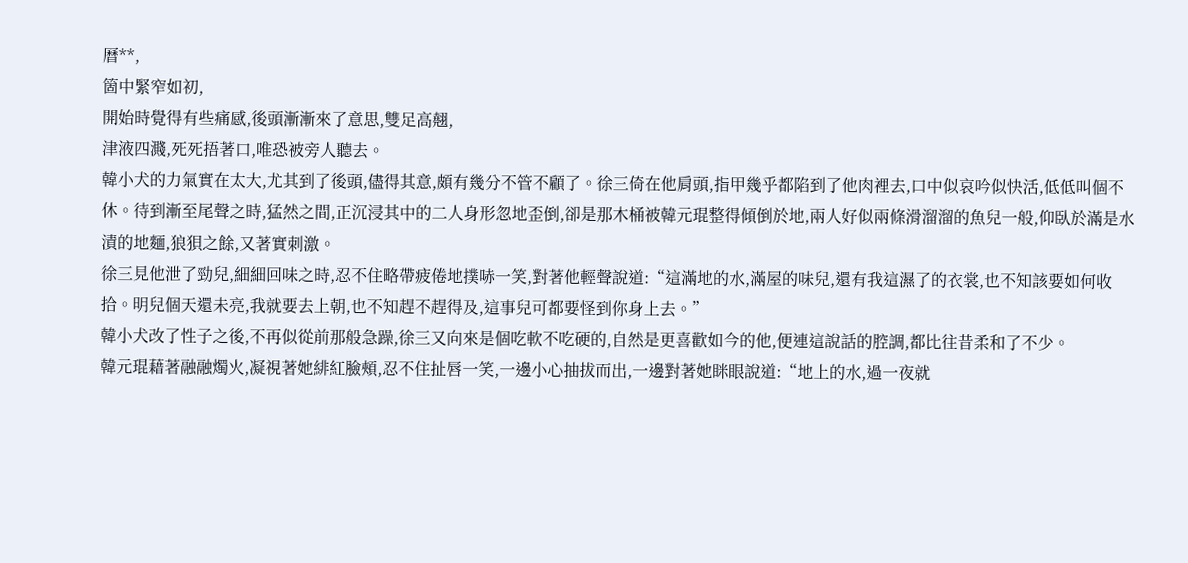曆**,
箇中緊窄如初,
開始時覺得有些痛感,後頭漸漸來了意思,雙足高翹,
津液四濺,死死捂著口,唯恐被旁人聽去。
韓小犬的力氣實在太大,尤其到了後頭,儘得其意,頗有幾分不管不顧了。徐三倚在他肩頭,指甲幾乎都陷到了他肉裡去,口中似哀吟似快活,低低叫個不休。待到漸至尾聲之時,猛然之間,正沉浸其中的二人身形忽地歪倒,卻是那木桶被韓元琨整得傾倒於地,兩人好似兩條滑溜溜的魚兒一般,仰臥於滿是水漬的地麵,狼狽之餘,又著實刺激。
徐三見他泄了勁兒,細細回味之時,忍不住略帶疲倦地撲哧一笑,對著他輕聲說道:“這滿地的水,滿屋的味兒,還有我這濕了的衣裳,也不知該要如何收拾。明兒個天還未亮,我就要去上朝,也不知趕不趕得及,這事兒可都要怪到你身上去。”
韓小犬改了性子之後,不再似從前那般急躁,徐三又向來是個吃軟不吃硬的,自然是更喜歡如今的他,便連這說話的腔調,都比往昔柔和了不少。
韓元琨藉著融融燭火,凝視著她緋紅臉頰,忍不住扯唇一笑,一邊小心抽拔而出,一邊對著她眯眼說道:“地上的水,過一夜就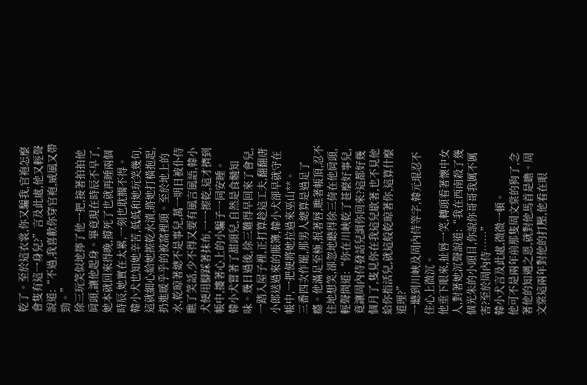乾了。至於這衣裳,你又騙我,官袍怎麼會隻有這一身兒?”言及此處,他又輕聲說道:“不過,我喜歡你穿官袍,威風又帶勁。”
徐三玩笑似地擰了他一把,接著拍拍他肩頭,讓他起身。畢竟現在時辰不早了,她本就回來得晚,撐死了也就再睡兩個時辰,她實在太累,一刻也耽擱不得。
韓小犬也知她辛苦,低低和她玩笑幾句,這就細心給她擦乾水漬,將她打橫抱起,扔進暖乎乎的被窩裡頭。至於地上的水,乾晾著總不是事兒,萬一明日被仆侍瞧了笑話,少不得又要有風言風語,韓小犬便用腳踩著抹布,一一擦乾,這才擠到帳中,摟著心上的小騙子一同安睡。
韓小犬嘗著了甜頭兒,自然是食髓知味。幾日過後,徐三難得早回來了會兒,一踏入屋子裡,正打算趁這工夫,翻翻唐小郎送過來的賬簿,韓小犬卻早就守在帳中,一把便將她拉過來巫山**。
三番四次作罷,那男人總算是過足了癮。他滿足至極,抿著唇,瞧著帳頂,忍不住地想笑,卻忽地聽得徐三倚在他肩頭,輕聲問道:“你在川峽乾了甚麼好事兒,竟讓周內侍發話兒調你回來?這都好幾個月了,隻見你在我這兒歇著,也不見他給你指活兒,就這般乾晾著你,這算什麼道理?”
一聽到川峽及周內侍等字,韓元琨忍不住心上微沉。
他垂下眼來,扯唇一笑,轉頭看著懷中女人,對著她沉聲說道:“我在西南殺了幾個光朱的小頭目,你說你哥哥我厲不厲害?至於周內侍……”
韓小犬言及此處,微微一頓。
他可不是兩年前那隻周文棠的狗了,念著他的知遇之恩,就對他馬首是瞻。周文棠這兩年對他的打壓,他看在眼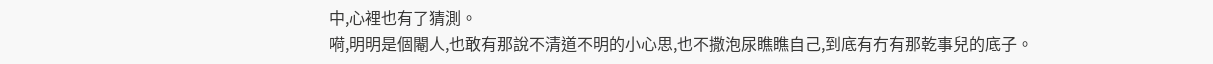中,心裡也有了猜測。
嗬,明明是個閹人,也敢有那說不清道不明的小心思,也不撒泡尿瞧瞧自己,到底有冇有那乾事兒的底子。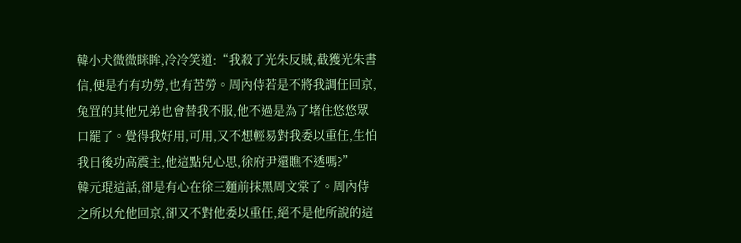韓小犬微微眯眸,冷冷笑道:“我殺了光朱反賊,截獲光朱書信,便是冇有功勞,也有苦勞。周內侍若是不將我調任回京,兔罝的其他兄弟也會替我不服,他不過是為了堵住悠悠眾口罷了。覺得我好用,可用,又不想輕易對我委以重任,生怕我日後功高震主,他這點兒心思,徐府尹還瞧不透嗎?”
韓元琨這話,卻是有心在徐三麵前抹黑周文棠了。周內侍之所以允他回京,卻又不對他委以重任,絕不是他所說的這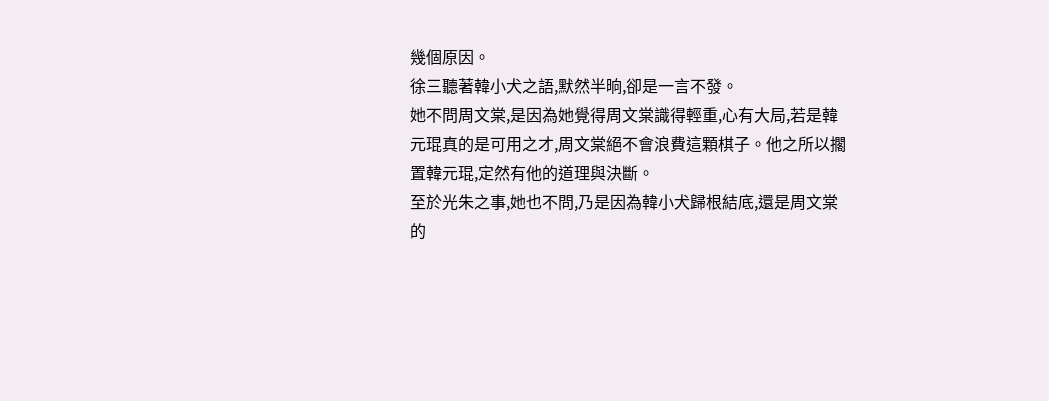幾個原因。
徐三聽著韓小犬之語,默然半晌,卻是一言不發。
她不問周文棠,是因為她覺得周文棠識得輕重,心有大局,若是韓元琨真的是可用之才,周文棠絕不會浪費這顆棋子。他之所以擱置韓元琨,定然有他的道理與決斷。
至於光朱之事,她也不問,乃是因為韓小犬歸根結底,還是周文棠的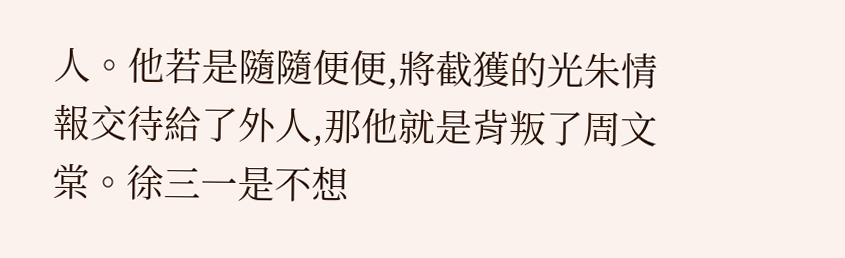人。他若是隨隨便便,將截獲的光朱情報交待給了外人,那他就是背叛了周文棠。徐三一是不想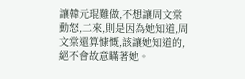讓韓元琨難做,不想讓周文棠動怒,二來,則是因為她知道,周文棠還算慷慨,該讓她知道的,絕不會故意瞞著她。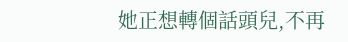她正想轉個話頭兒,不再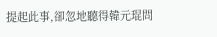提起此事,卻忽地聽得韓元琨問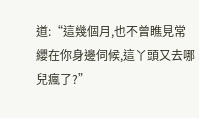道:“這幾個月,也不曾瞧見常纓在你身邊伺候,這丫頭又去哪兒瘋了?”